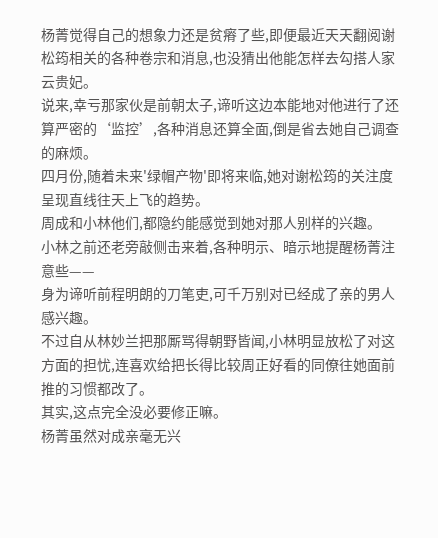杨菁觉得自己的想象力还是贫瘠了些,即便最近天天翻阅谢松筠相关的各种卷宗和消息,也没猜出他能怎样去勾搭人家云贵妃。
说来,幸亏那家伙是前朝太子,谛听这边本能地对他进行了还算严密的‘监控’,各种消息还算全面,倒是省去她自己调查的麻烦。
四月份,随着未来'绿帽产物'即将来临,她对谢松筠的关注度呈现直线往天上飞的趋势。
周成和小林他们,都隐约能感觉到她对那人别样的兴趣。
小林之前还老旁敲侧击来着,各种明示、暗示地提醒杨菁注意些——
身为谛听前程明朗的刀笔吏,可千万别对已经成了亲的男人感兴趣。
不过自从林妙兰把那厮骂得朝野皆闻,小林明显放松了对这方面的担忧,连喜欢给把长得比较周正好看的同僚往她面前推的习惯都改了。
其实,这点完全没必要修正嘛。
杨菁虽然对成亲毫无兴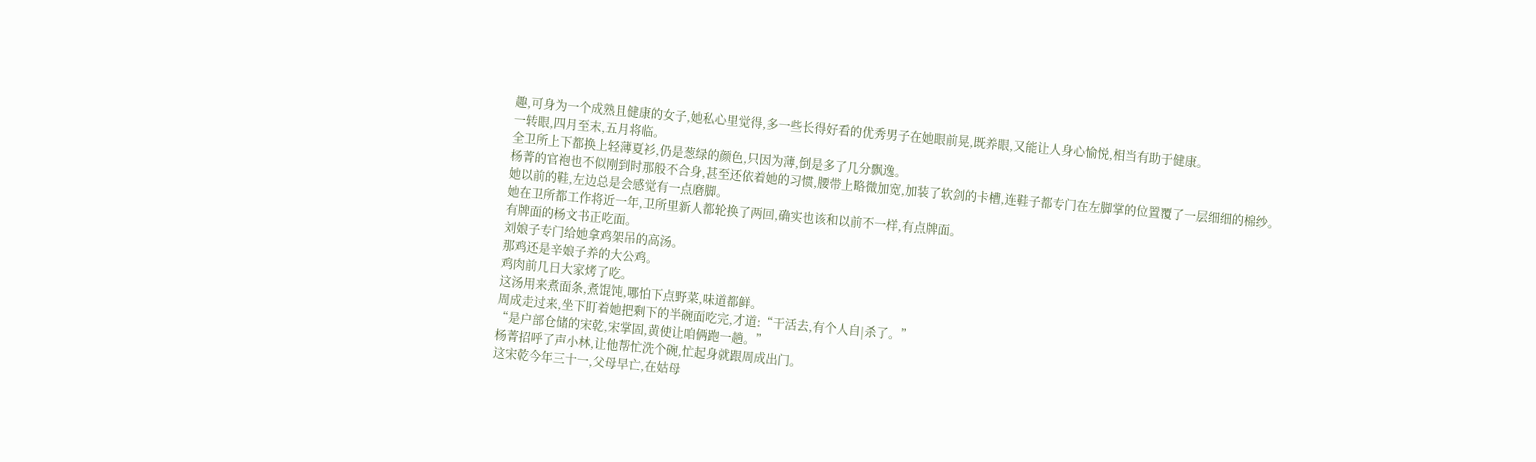趣,可身为一个成熟且健康的女子,她私心里觉得,多一些长得好看的优秀男子在她眼前晃,既养眼,又能让人身心愉悦,相当有助于健康。
一转眼,四月至末,五月将临。
全卫所上下都换上轻薄夏衫,仍是葱绿的颜色,只因为薄,倒是多了几分飘逸。
杨菁的官袍也不似刚到时那般不合身,甚至还依着她的习惯,腰带上略微加宽,加装了软剑的卡槽,连鞋子都专门在左脚掌的位置覆了一层细细的棉纱。
她以前的鞋,左边总是会感觉有一点磨脚。
她在卫所都工作将近一年,卫所里新人都轮换了两回,确实也该和以前不一样,有点牌面。
有牌面的杨文书正吃面。
刘娘子专门给她拿鸡架吊的高汤。
那鸡还是辛娘子养的大公鸡。
鸡肉前几日大家烤了吃。
这汤用来煮面条,煮馄饨,哪怕下点野菜,味道都鲜。
周成走过来,坐下盯着她把剩下的半碗面吃完,才道:“干活去,有个人自|杀了。”
“是户部仓储的宋乾,宋掌固,黄使让咱俩跑一趟。”
杨菁招呼了声小林,让他帮忙洗个碗,忙起身就跟周成出门。
这宋乾今年三十一,父母早亡,在姑母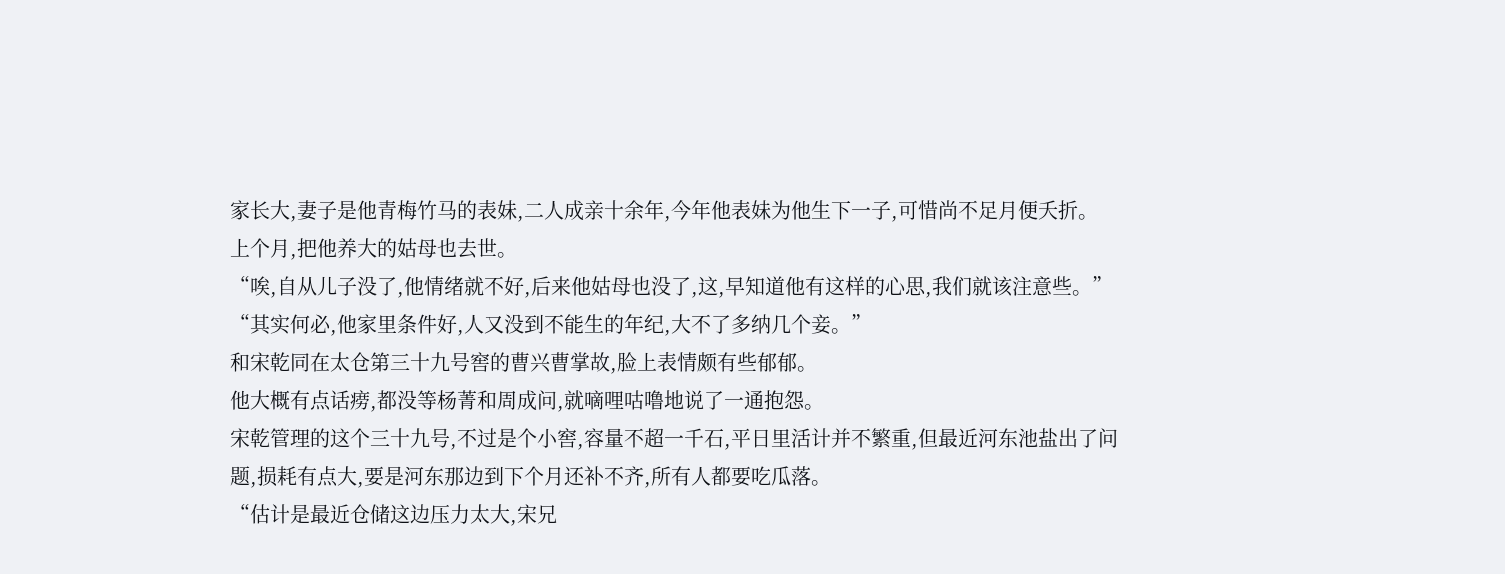家长大,妻子是他青梅竹马的表妹,二人成亲十余年,今年他表妹为他生下一子,可惜尚不足月便夭折。
上个月,把他养大的姑母也去世。
“唉,自从儿子没了,他情绪就不好,后来他姑母也没了,这,早知道他有这样的心思,我们就该注意些。”
“其实何必,他家里条件好,人又没到不能生的年纪,大不了多纳几个妾。”
和宋乾同在太仓第三十九号窖的曹兴曹掌故,脸上表情颇有些郁郁。
他大概有点话痨,都没等杨菁和周成问,就嘀哩咕噜地说了一通抱怨。
宋乾管理的这个三十九号,不过是个小窖,容量不超一千石,平日里活计并不繁重,但最近河东池盐出了问题,损耗有点大,要是河东那边到下个月还补不齐,所有人都要吃瓜落。
“估计是最近仓储这边压力太大,宋兄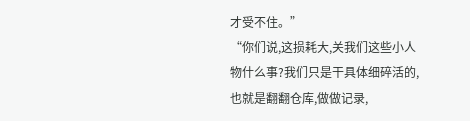才受不住。”
“你们说,这损耗大,关我们这些小人物什么事?我们只是干具体细碎活的,也就是翻翻仓库,做做记录,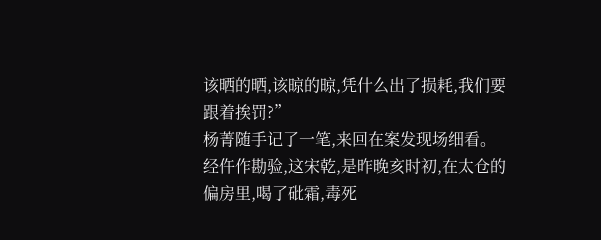该晒的晒,该晾的晾,凭什么出了损耗,我们要跟着挨罚?”
杨菁随手记了一笔,来回在案发现场细看。
经仵作勘验,这宋乾,是昨晚亥时初,在太仓的偏房里,喝了砒霜,毒死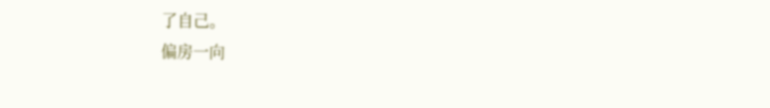了自己。
偏房一向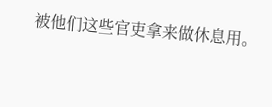被他们这些官吏拿来做休息用。